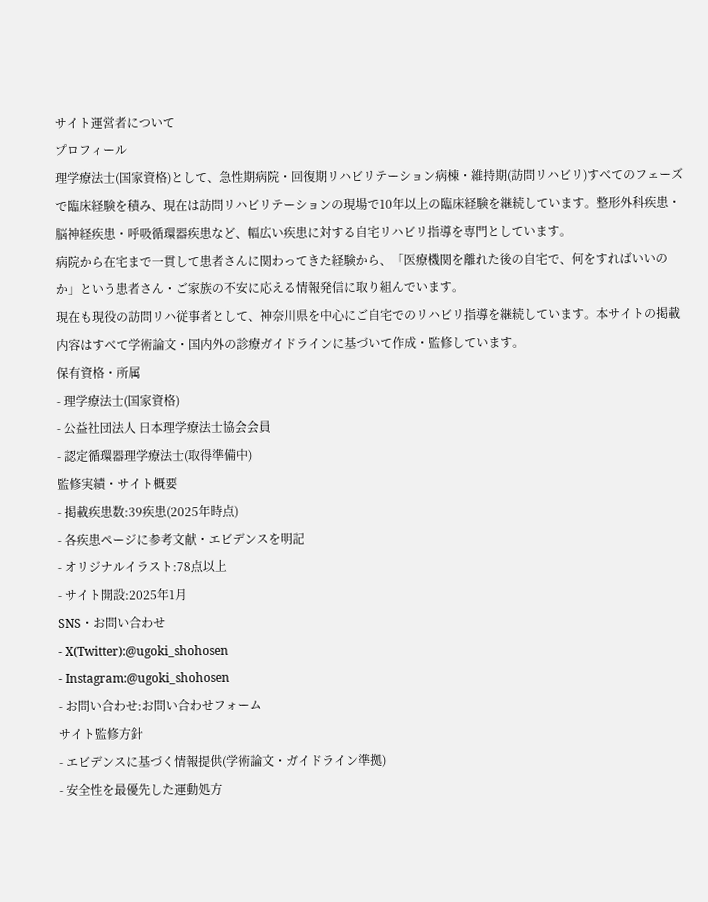サイト運営者について
プロフィール
理学療法士(国家資格)として、急性期病院・回復期リハビリテーション病棟・維持期(訪問リハビリ)すべてのフェーズで臨床経験を積み、現在は訪問リハビリテーションの現場で10年以上の臨床経験を継続しています。整形外科疾患・脳神経疾患・呼吸循環器疾患など、幅広い疾患に対する自宅リハビリ指導を専門としています。
病院から在宅まで一貫して患者さんに関わってきた経験から、「医療機関を離れた後の自宅で、何をすればいいのか」という患者さん・ご家族の不安に応える情報発信に取り組んでいます。
現在も現役の訪問リハ従事者として、神奈川県を中心にご自宅でのリハビリ指導を継続しています。本サイトの掲載内容はすべて学術論文・国内外の診療ガイドラインに基づいて作成・監修しています。
保有資格・所属
- 理学療法士(国家資格)
- 公益社団法人 日本理学療法士協会会員
- 認定循環器理学療法士(取得準備中)
監修実績・サイト概要
- 掲載疾患数:39疾患(2025年時点)
- 各疾患ページに参考文献・エビデンスを明記
- オリジナルイラスト:78点以上
- サイト開設:2025年1月
SNS・お問い合わせ
- X(Twitter):@ugoki_shohosen
- Instagram:@ugoki_shohosen
- お問い合わせ:お問い合わせフォーム
サイト監修方針
- エビデンスに基づく情報提供(学術論文・ガイドライン準拠)
- 安全性を最優先した運動処方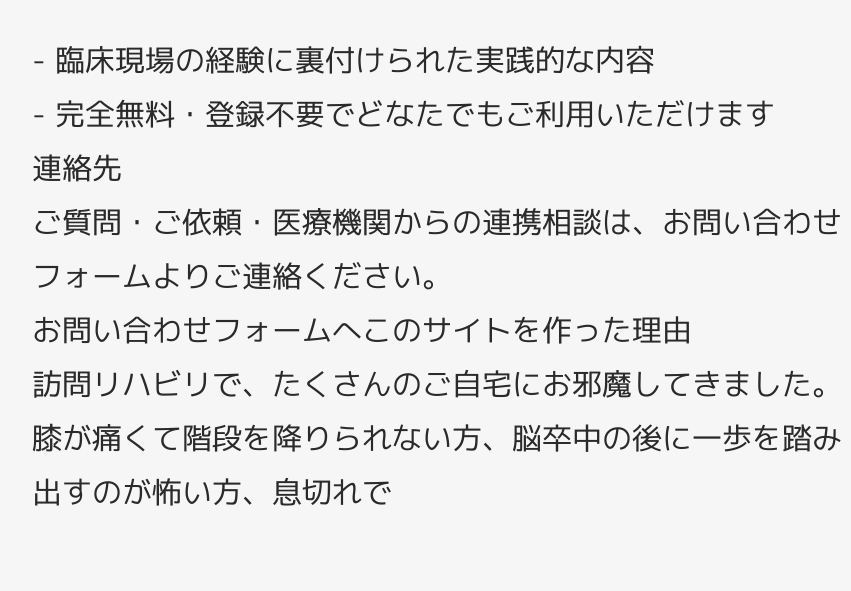- 臨床現場の経験に裏付けられた実践的な内容
- 完全無料・登録不要でどなたでもご利用いただけます
連絡先
ご質問・ご依頼・医療機関からの連携相談は、お問い合わせフォームよりご連絡ください。
お問い合わせフォームへこのサイトを作った理由
訪問リハビリで、たくさんのご自宅にお邪魔してきました。膝が痛くて階段を降りられない方、脳卒中の後に一歩を踏み出すのが怖い方、息切れで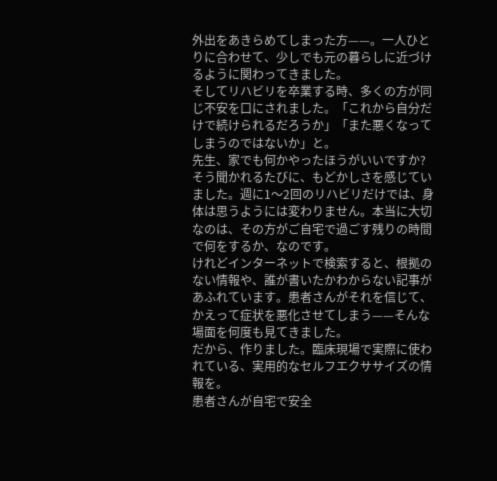外出をあきらめてしまった方——。一人ひとりに合わせて、少しでも元の暮らしに近づけるように関わってきました。
そしてリハビリを卒業する時、多くの方が同じ不安を口にされました。「これから自分だけで続けられるだろうか」「また悪くなってしまうのではないか」と。
先生、家でも何かやったほうがいいですか?
そう聞かれるたびに、もどかしさを感じていました。週に1〜2回のリハビリだけでは、身体は思うようには変わりません。本当に大切なのは、その方がご自宅で過ごす残りの時間で何をするか、なのです。
けれどインターネットで検索すると、根拠のない情報や、誰が書いたかわからない記事があふれています。患者さんがそれを信じて、かえって症状を悪化させてしまう——そんな場面を何度も見てきました。
だから、作りました。臨床現場で実際に使われている、実用的なセルフエクササイズの情報を。
患者さんが自宅で安全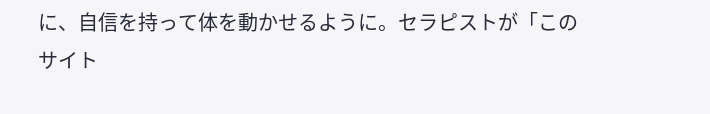に、自信を持って体を動かせるように。セラピストが「このサイト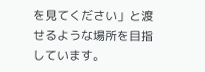を見てください」と渡せるような場所を目指しています。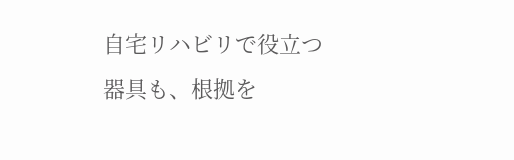自宅リハビリで役立つ器具も、根拠を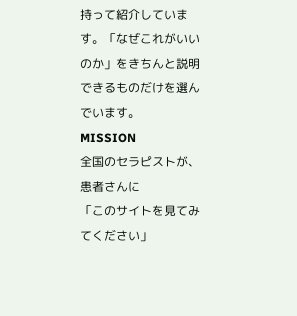持って紹介しています。「なぜこれがいいのか」をきちんと説明できるものだけを選んでいます。
MISSION
全国のセラピストが、患者さんに
「このサイトを見てみてください」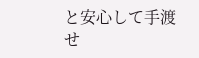と安心して手渡せ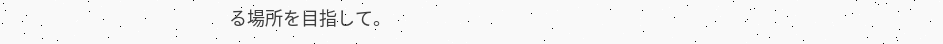る場所を目指して。